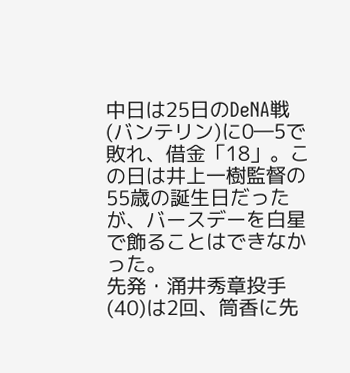中日は25日のDeNA戦(バンテリン)に0―5で敗れ、借金「18」。この日は井上一樹監督の55歳の誕生日だったが、バースデーを白星で飾ることはできなかった。
先発・涌井秀章投手(40)は2回、筒香に先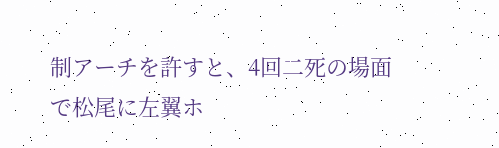制アーチを許すと、4回二死の場面で松尾に左翼ホ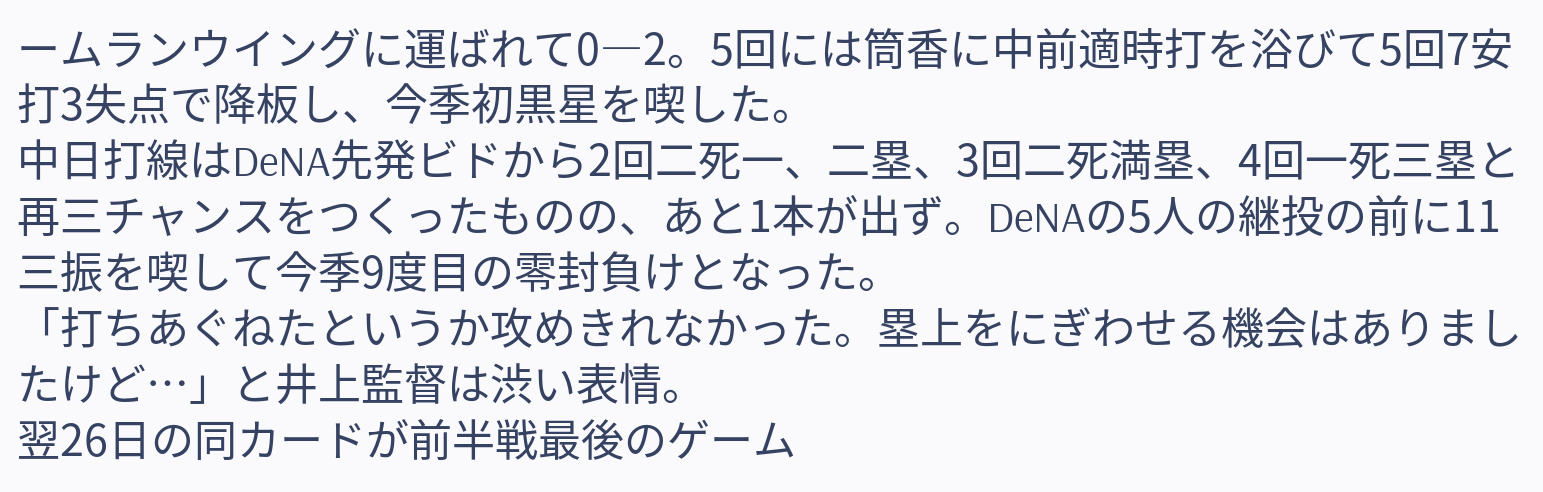ームランウイングに運ばれて0―2。5回には筒香に中前適時打を浴びて5回7安打3失点で降板し、今季初黒星を喫した。
中日打線はDeNA先発ビドから2回二死一、二塁、3回二死満塁、4回一死三塁と再三チャンスをつくったものの、あと1本が出ず。DeNAの5人の継投の前に11三振を喫して今季9度目の零封負けとなった。
「打ちあぐねたというか攻めきれなかった。塁上をにぎわせる機会はありましたけど…」と井上監督は渋い表情。
翌26日の同カードが前半戦最後のゲーム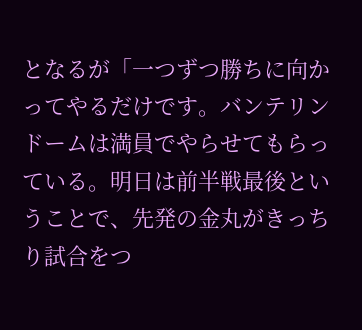となるが「一つずつ勝ちに向かってやるだけです。バンテリンドームは満員でやらせてもらっている。明日は前半戦最後ということで、先発の金丸がきっちり試合をつ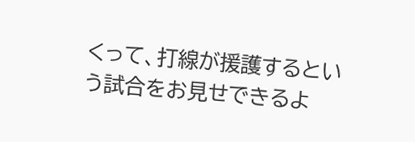くって、打線が援護するという試合をお見せできるよ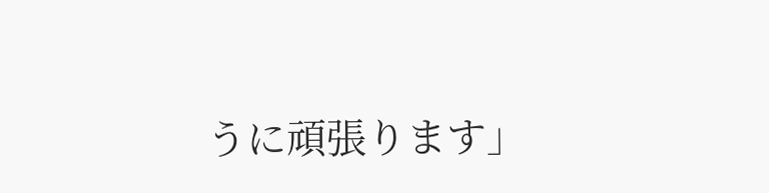うに頑張ります」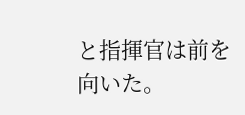と指揮官は前を向いた。